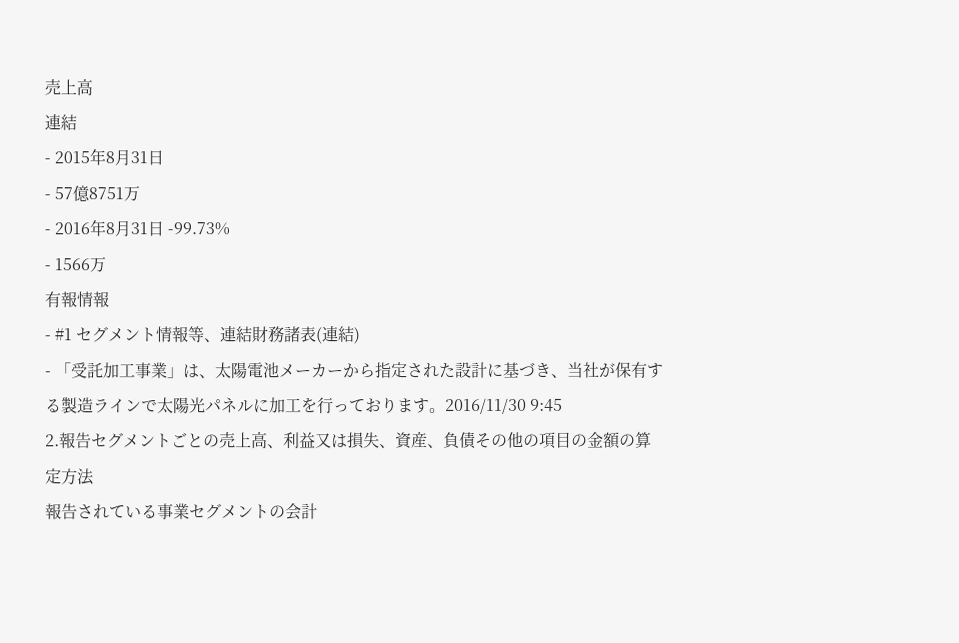売上高
連結
- 2015年8月31日
- 57億8751万
- 2016年8月31日 -99.73%
- 1566万
有報情報
- #1 セグメント情報等、連結財務諸表(連結)
- 「受託加工事業」は、太陽電池メーカーから指定された設計に基づき、当社が保有する製造ラインで太陽光パネルに加工を行っております。2016/11/30 9:45
2.報告セグメントごとの売上高、利益又は損失、資産、負債その他の項目の金額の算定方法
報告されている事業セグメントの会計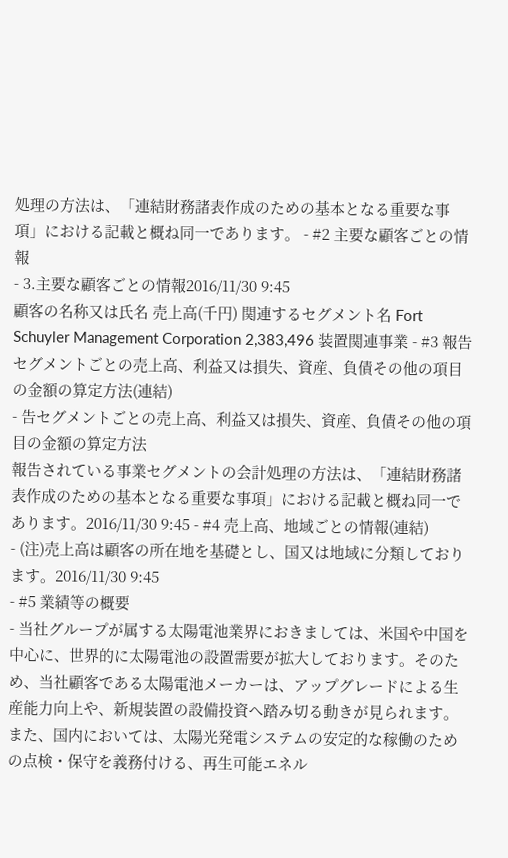処理の方法は、「連結財務諸表作成のための基本となる重要な事項」における記載と概ね同一であります。 - #2 主要な顧客ごとの情報
- 3.主要な顧客ごとの情報2016/11/30 9:45
顧客の名称又は氏名 売上高(千円) 関連するセグメント名 Fort Schuyler Management Corporation 2,383,496 装置関連事業 - #3 報告セグメントごとの売上高、利益又は損失、資産、負債その他の項目の金額の算定方法(連結)
- 告セグメントごとの売上高、利益又は損失、資産、負債その他の項目の金額の算定方法
報告されている事業セグメントの会計処理の方法は、「連結財務諸表作成のための基本となる重要な事項」における記載と概ね同一であります。2016/11/30 9:45 - #4 売上高、地域ごとの情報(連結)
- (注)売上高は顧客の所在地を基礎とし、国又は地域に分類しております。2016/11/30 9:45
- #5 業績等の概要
- 当社グループが属する太陽電池業界におきましては、米国や中国を中心に、世界的に太陽電池の設置需要が拡大しております。そのため、当社顧客である太陽電池メーカーは、アップグレードによる生産能力向上や、新規装置の設備投資へ踏み切る動きが見られます。また、国内においては、太陽光発電システムの安定的な稼働のための点検・保守を義務付ける、再生可能エネル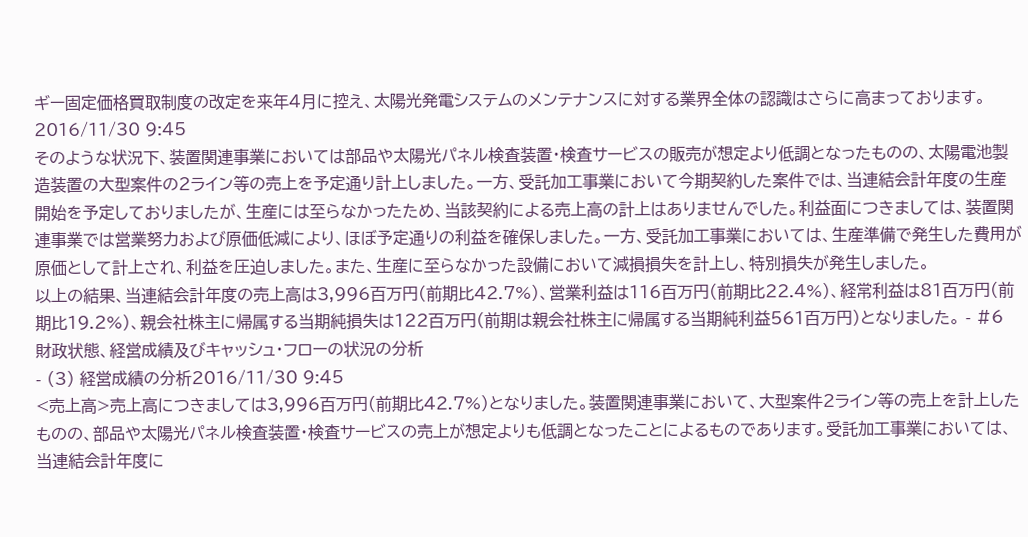ギー固定価格買取制度の改定を来年4月に控え、太陽光発電システムのメンテナンスに対する業界全体の認識はさらに高まっております。2016/11/30 9:45
そのような状況下、装置関連事業においては部品や太陽光パネル検査装置・検査サービスの販売が想定より低調となったものの、太陽電池製造装置の大型案件の2ライン等の売上を予定通り計上しました。一方、受託加工事業において今期契約した案件では、当連結会計年度の生産開始を予定しておりましたが、生産には至らなかったため、当該契約による売上高の計上はありませんでした。利益面につきましては、装置関連事業では営業努力および原価低減により、ほぼ予定通りの利益を確保しました。一方、受託加工事業においては、生産準備で発生した費用が原価として計上され、利益を圧迫しました。また、生産に至らなかった設備において減損損失を計上し、特別損失が発生しました。
以上の結果、当連結会計年度の売上高は3,996百万円(前期比42.7%)、営業利益は116百万円(前期比22.4%)、経常利益は81百万円(前期比19.2%)、親会社株主に帰属する当期純損失は122百万円(前期は親会社株主に帰属する当期純利益561百万円)となりました。 - #6 財政状態、経営成績及びキャッシュ・フローの状況の分析
- (3) 経営成績の分析2016/11/30 9:45
<売上高>売上高につきましては3,996百万円(前期比42.7%)となりました。装置関連事業において、大型案件2ライン等の売上を計上したものの、部品や太陽光パネル検査装置・検査サービスの売上が想定よりも低調となったことによるものであります。受託加工事業においては、当連結会計年度に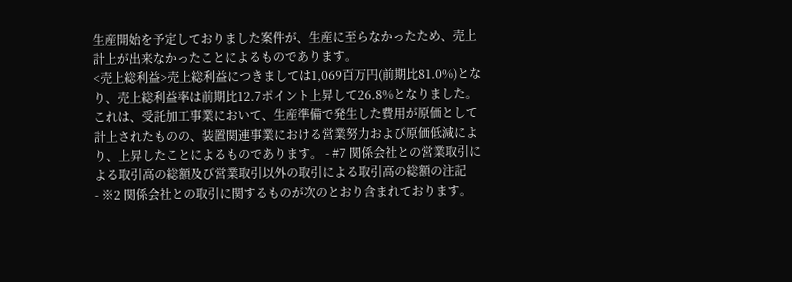生産開始を予定しておりました案件が、生産に至らなかったため、売上計上が出来なかったことによるものであります。
<売上総利益>売上総利益につきましては1,069百万円(前期比81.0%)となり、売上総利益率は前期比12.7ポイント上昇して26.8%となりました。これは、受託加工事業において、生産準備で発生した費用が原価として計上されたものの、装置関連事業における営業努力および原価低減により、上昇したことによるものであります。 - #7 関係会社との営業取引による取引高の総額及び営業取引以外の取引による取引高の総額の注記
- ※2 関係会社との取引に関するものが次のとおり含まれております。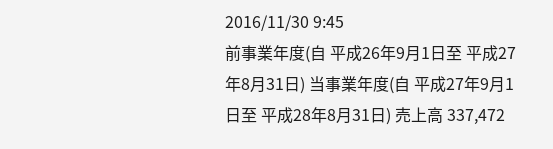2016/11/30 9:45
前事業年度(自 平成26年9月1日至 平成27年8月31日) 当事業年度(自 平成27年9月1日至 平成28年8月31日) 売上高 337,472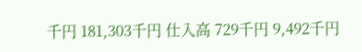千円 181,303千円 仕入高 729千円 9,492千円